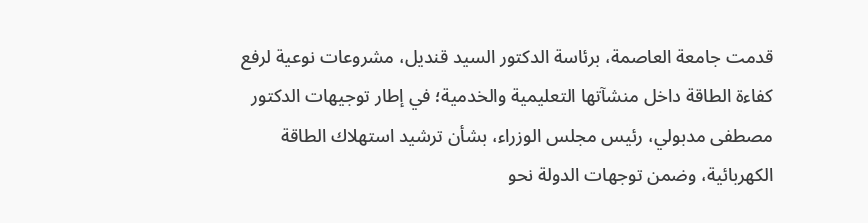قدمت جامعة العاصمة، برئاسة الدكتور السيد قنديل، مشروعات نوعية لرفع كفاءة الطاقة داخل منشآتها التعليمية والخدمية؛ في إطار توجيهات الدكتور مصطفى مدبولي، رئيس مجلس الوزراء، بشأن ترشيد استهلاك الطاقة الكهربائية، وضمن توجهات الدولة نحو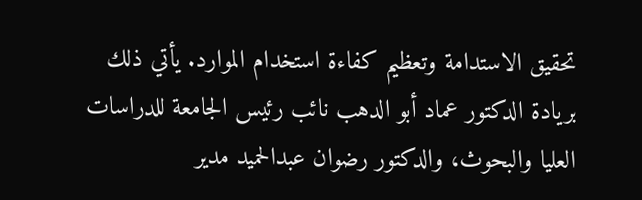تحقيق الاستدامة وتعظيم كفاءة استخدام الموارد. يأتي ذلك بريادة الدكتور عماد أبو الدهب نائب رئيس الجامعة للدراسات العليا والبحوث، والدكتور رضوان عبدالحميد مدير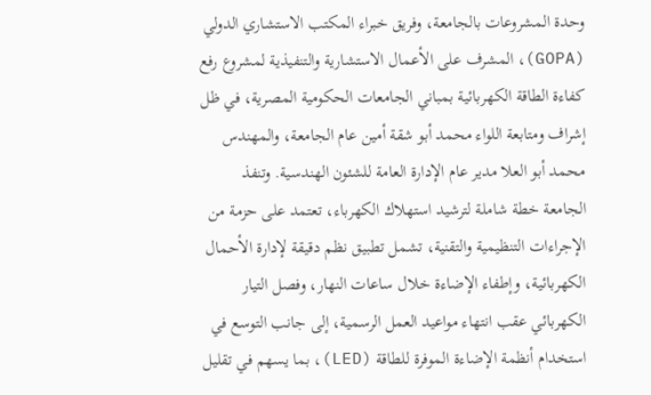وحدة المشروعات بالجامعة، وفريق خبراء المكتب الاستشاري الدولي (GOPA)، المشرف على الأعمال الاستشارية والتنفيذية لمشروع رفع كفاءة الطاقة الكهربائية بمباني الجامعات الحكومية المصرية، في ظل إشراف ومتابعة اللواء محمد أبو شقة أمين عام الجامعة، والمهندس محمد أبو العلا مدير عام الإدارة العامة للشئون الهندسية. وتنفذ الجامعة خطة شاملة لترشيد استهلاك الكهرباء، تعتمد على حزمة من الإجراءات التنظيمية والتقنية، تشمل تطبيق نظم دقيقة لإدارة الأحمال الكهربائية، وإطفاء الإضاءة خلال ساعات النهار، وفصل التيار الكهربائي عقب انتهاء مواعيد العمل الرسمية، إلى جانب التوسع في استخدام أنظمة الإضاءة الموفرة للطاقة (LED)، بما يسهم في تقليل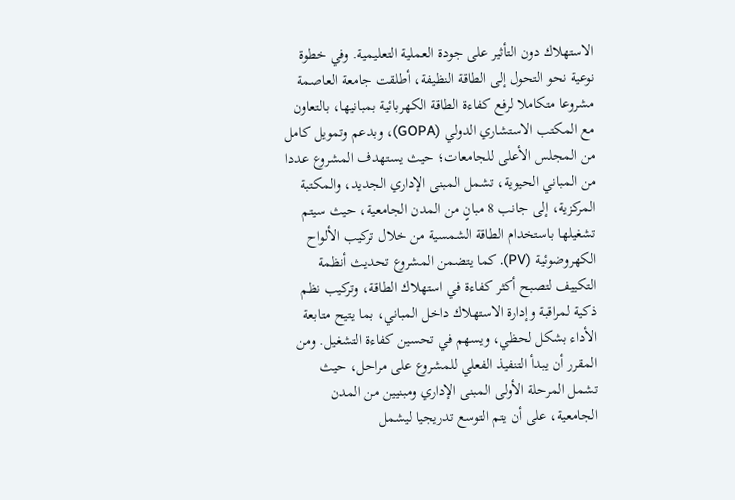الاستهلاك دون التأثير على جودة العملية التعليمية. وفي خطوة نوعية نحو التحول إلى الطاقة النظيفة، أطلقت جامعة العاصمة مشروعا متكاملا لرفع كفاءة الطاقة الكهربائية بمبانيها، بالتعاون مع المكتب الاستشاري الدولي (GOPA)، وبدعم وتمويل كامل من المجلس الأعلى للجامعات؛ حيث يستهدف المشروع عددا من المباني الحيوية، تشمل المبنى الإداري الجديد، والمكتبة المركزية، إلى جانب 8 مبانٍ من المدن الجامعية، حيث سيتم تشغيلها باستخدام الطاقة الشمسية من خلال تركيب الألواح الكهروضوئية (PV). كما يتضمن المشروع تحديث أنظمة التكييف لتصبح أكثر كفاءة في استهلاك الطاقة، وتركيب نظم ذكية لمراقبة وإدارة الاستهلاك داخل المباني، بما يتيح متابعة الأداء بشكل لحظي، ويسهم في تحسين كفاءة التشغيل. ومن المقرر أن يبدأ التنفيذ الفعلي للمشروع على مراحل، حيث تشمل المرحلة الأولى المبنى الإداري ومبنيين من المدن الجامعية، على أن يتم التوسع تدريجيا ليشمل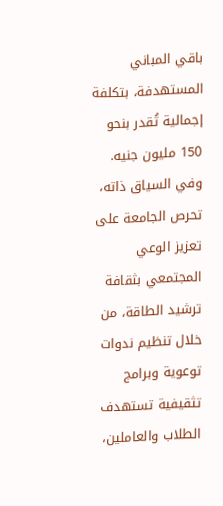باقي المباني المستهدفة، بتكلفة إجمالية تُقدر بنحو 150 مليون جنيه. وفي السياق ذاته، تحرص الجامعة على تعزيز الوعي المجتمعي بثقافة ترشيد الطاقة، من خلال تنظيم ندوات توعوية وبرامج تثقيفية تستهدف الطلاب والعاملين،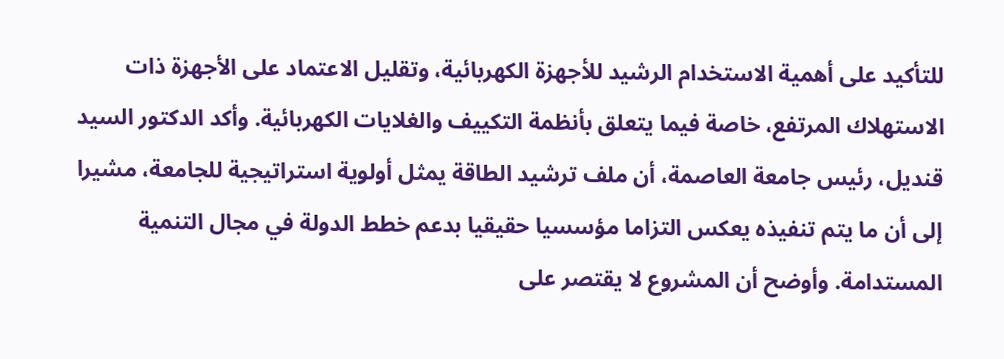للتأكيد على أهمية الاستخدام الرشيد للأجهزة الكهربائية، وتقليل الاعتماد على الأجهزة ذات الاستهلاك المرتفع، خاصة فيما يتعلق بأنظمة التكييف والغلايات الكهربائية. وأكد الدكتور السيد قنديل، رئيس جامعة العاصمة، أن ملف ترشيد الطاقة يمثل أولوية استراتيجية للجامعة، مشيرا إلى أن ما يتم تنفيذه يعكس التزاما مؤسسيا حقيقيا بدعم خطط الدولة في مجال التنمية المستدامة. وأوضح أن المشروع لا يقتصر على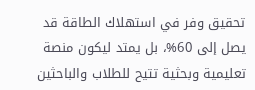تحقيق وفر في استهلاك الطاقة قد يصل إلى 60%، بل يمتد ليكون منصة تعليمية وبحثية تتيح للطلاب والباحثين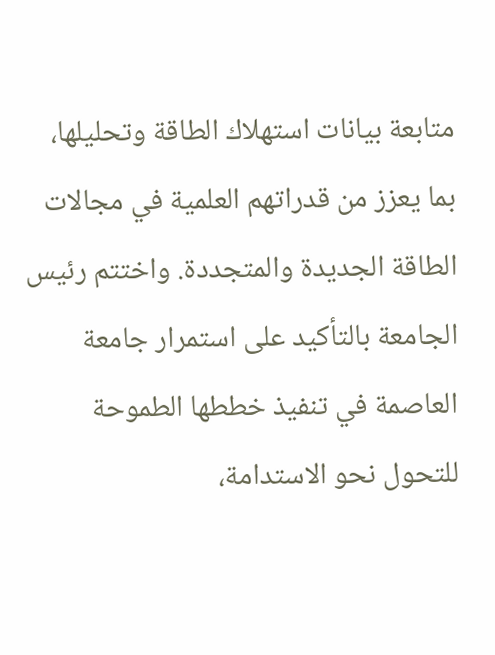متابعة بيانات استهلاك الطاقة وتحليلها، بما يعزز من قدراتهم العلمية في مجالات الطاقة الجديدة والمتجددة. واختتم رئيس الجامعة بالتأكيد على استمرار جامعة العاصمة في تنفيذ خططها الطموحة للتحول نحو الاستدامة،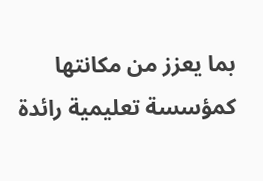بما يعزز من مكانتها كمؤسسة تعليمية رائدة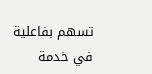تسهم بفاعلية في خدمة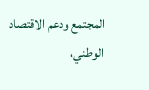المجتمع ودعم الاقتصاد الوطني،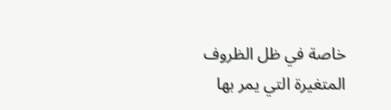خاصة في ظل الظروف المتغيرة التي يمر بها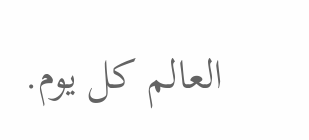العالم كل يوم.